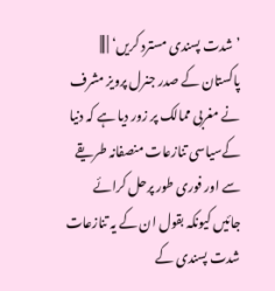’شدت پسندی مسترد کریں‘ | |||
پاکستان کے صدر جنرل پرویز مشرف نے مغربی ممالک پر زور دیا ہے کہ دنیا کےسیاسی تنازعات منصفانہ طریقے سے اور فوری طور پرحل کرائے جائیں کیونکہ بقول ان کے یہ تنازعات شدت پسندی کے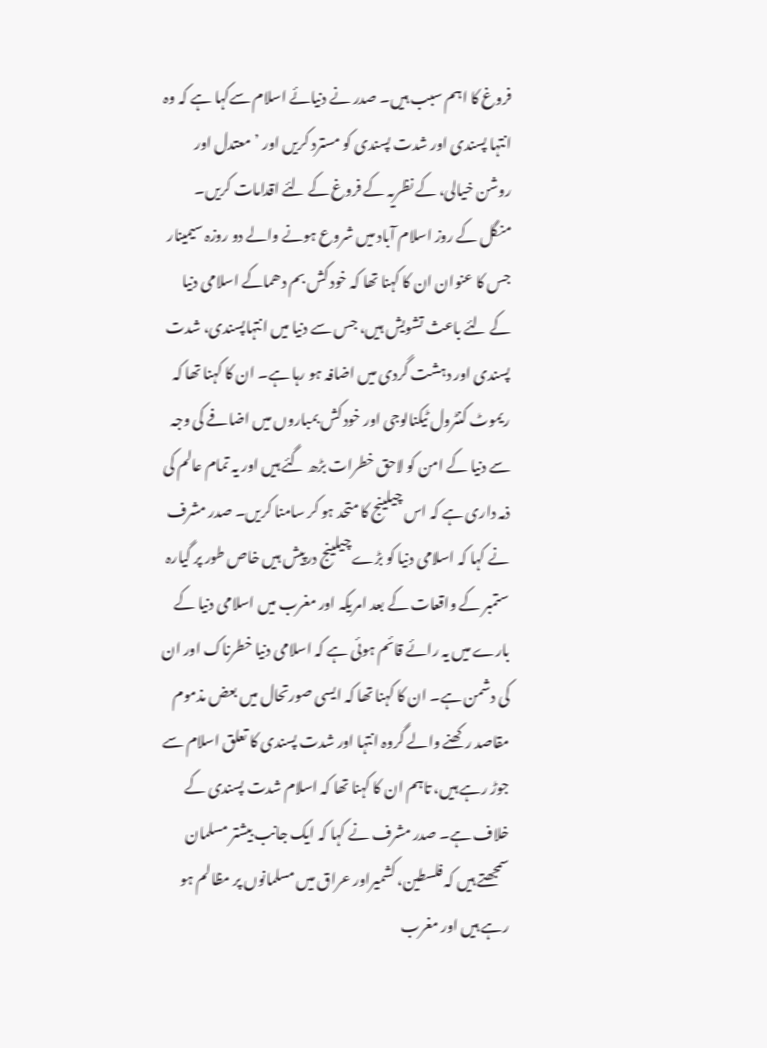فروغ کا اہم سبب ہیں۔ صدر نے دنیائے اسلام سےکہا ہے کہ وہ انتہا پسندی اور شدت پسندی کو مسترد کریں اور ’معتدل اور روشن خیالی، کے نظریہ کے فروغ کے لئے اقدامات کریں۔ منگل کے روز اسلام آباد میں شروع ہونے والے دو روزہ سیمینار جس کا عنوان ان کا کہنا تھا کہ خود کش بم دھماکے اسلامی دنیا کے لئے باعث تشویش ہیں، جس سے دنیا میں انتہاپسندی، شدت پسندی اور دہشت گردی میں اضافہ ہو رہا ہے۔ ان کا کہنا تھا کہ ریموٹ کنٹرول ٹیکنالوجی اور خود کش بمباروں میں اضافے کی وجہ سے دنیا کے امن کو لاحق خطرات بڑھ گئے ہیں اور یہ تمام عالم کی ذمہ داری ہے کہ اس چیلینج کا متحد ہو کر سامنا کریں۔ صدر مشرف نے کہا کہ اسلامی دنیا کو بڑے چیلینج درپیش ہیں خاص طور پر گیارہ ستمبر کے واقعات کے بعد امریکہ اور مغرب میں اسلامی دنیا کے بارے میں یہ رائے قائم ہوئی ہے کہ اسلامی دنیا خطرناک اور ان کی دشمن ہے۔ ان کا کہنا تھا کہ ایسی صورتحال میں بعض مذموم مقاصد رکھنے والے گروہ انتہا اور شدت پسندی کا تعلق اسلام سے جوڑ رہے ہیں، تاہم ان کا کہنا تھا کہ اسلام شدت پسندی کے خلاف ہے۔ صدر مشرف نے کہا کہ ایک جانب بیشتر مسلمان سمجھتے ہیں کہ فلسطین، کشمیراور عراق میں مسلمانوں پر مظالم ہو رہے ہیں اور مغرب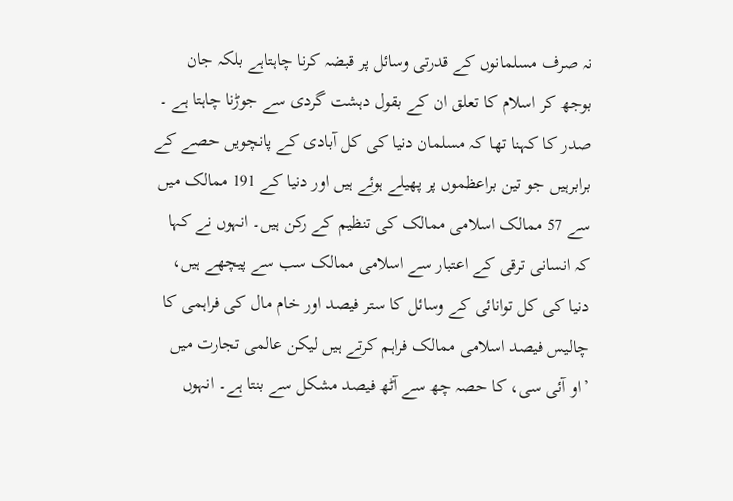نہ صرف مسلمانوں کے قدرتی وسائل پر قبضہ کرنا چاہتاہے بلکہ جان بوجھ کر اسلام کا تعلق ان کے بقول دہشت گردی سے جوڑنا چاہتا ہے ۔ صدر کا کہنا تھا کہ مسلمان دنیا کی کل آبادی کے پانچویں حصے کے برابرہیں جو تین براعظموں پر پھیلے ہوئے ہیں اور دنیا کے 191 ممالک میں سے 57 ممالک اسلامی ممالک کی تنظیم کے رکن ہیں۔ انہوں نے کہا کہ انسانی ترقی کے اعتبار سے اسلامی ممالک سب سے پیچھے ہیں، دنیا کی کل توانائی کے وسائل کا ستر فیصد اور خام مال کی فراہمی کا چالیس فیصد اسلامی ممالک فراہم کرتے ہیں لیکن عالمی تجارت میں ’او آئی سی، کا حصہ چھ سے آٹھ فیصد مشکل سے بنتا ہے۔ انہوں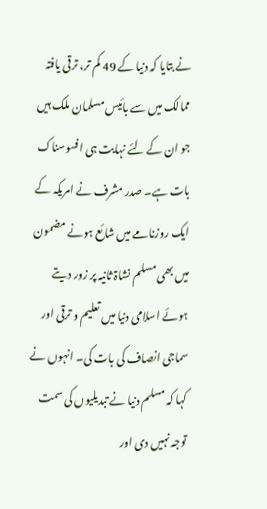نے بتایا کہ دنیا کے 49 کم تر، ترقی یافتہ ممالک میں سے بائیس مسلمان ملک ہیں جو ان کے لئے نہایت ہی افسوسناک بات ہے۔ صدر مشرف نے امریکہ کے ایک روزنامے میں شائع ہونے مضمون میں بھی مسلم نشاۃ ثانیہ پر زور دیتے ہوئے اسلامی دنیا میں تعلیم و ترقی اور سماجی انصاف کی بات کی۔ انہوں نے کہا کہ مسلم دنیا نے تبدیلیوں کی سمت توجہ نہیں دی اور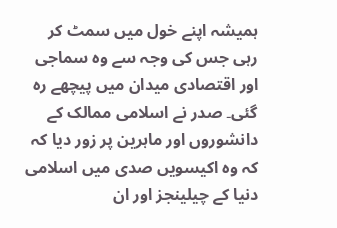ہمیشہ اپنے خول میں سمٹ کر رہی جس کی وجہ سے وہ سماجی اور اقتصادی میدان میں پیچھے رہ گئی۔ صدر نے اسلامی ممالک کے دانشوروں اور ماہرین پر زور دیا کہ کہ وہ اکیسویں صدی میں اسلامی دنیا کے چیلینجز اور ان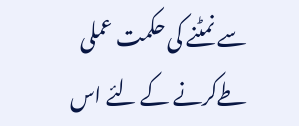سے نمٹنے کی حکمت عملی طےکرنے کے لئے اس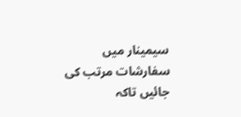سیمینار میں سفارشات مرتب کی جائیں تاکہ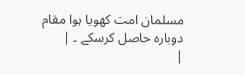مسلمان امت کھویا ہوا مقام دوبارہ حاصل کرسکے ۔ |
|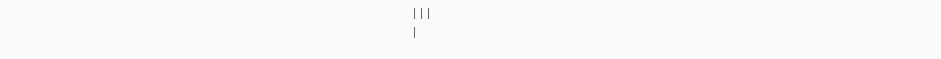|||
|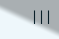|||